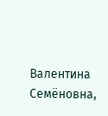Валентина Семёновна,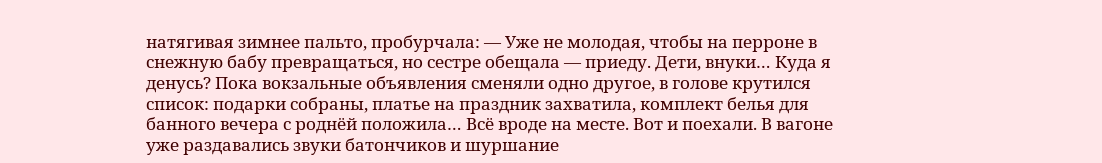натягивая зимнее пальто, пробурчала: — Уже не молодая, чтобы на перроне в снежную бабу превращаться, но сестре обещала — приеду. Дети, внуки… Куда я денусь? Пока вокзальные объявления сменяли одно другое, в голове крутился список: подарки собраны, платье на праздник захватила, комплект белья для банного вечера с роднёй положила… Всё вроде на месте. Вот и поехали. В вагоне уже раздавались звуки батончиков и шуршание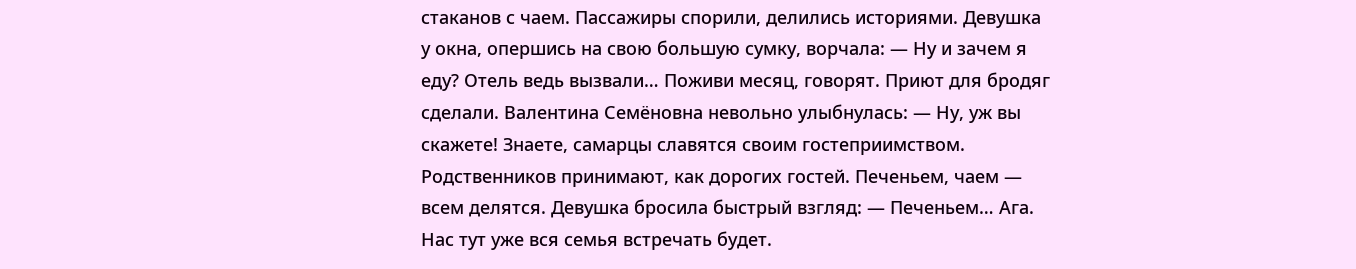стаканов с чаем. Пассажиры спорили, делились историями. Девушка у окна, опершись на свою большую сумку, ворчала: — Ну и зачем я еду? Отель ведь вызвали… Поживи месяц, говорят. Приют для бродяг сделали. Валентина Семёновна невольно улыбнулась: — Ну, уж вы скажете! Знаете, самарцы славятся своим гостеприимством. Родственников принимают, как дорогих гостей. Печеньем, чаем — всем делятся. Девушка бросила быстрый взгляд: — Печеньем… Ага. Нас тут уже вся семья встречать будет.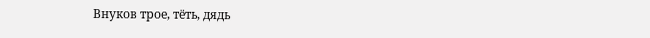Внуков трое, тёть, дядь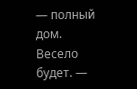— полный дом. Весело будет. —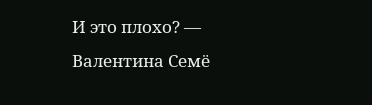И это плохо? — Валентина Семё